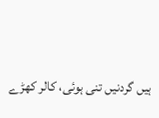ہیں گردنیں تنی ہوئی، کالر کھڑے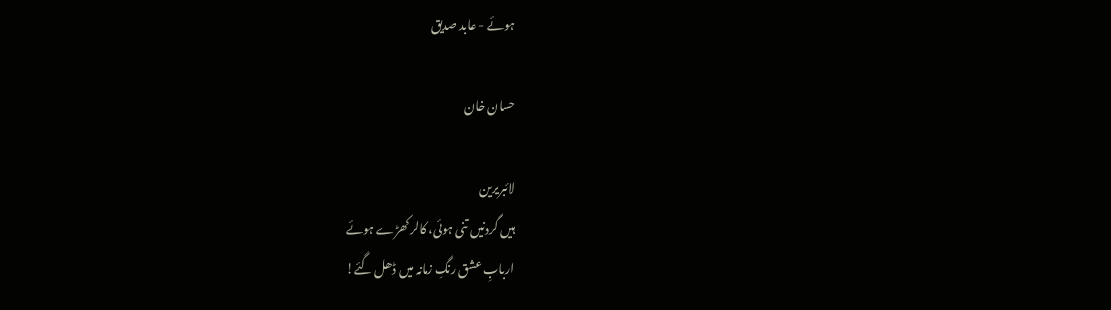ہوئے - عابد صدیق

حسان خان

لائبریرین
ہیں گردنیں تنی ہوئی، کالر کھڑے ہوئے
اربابِ عشق رنگِ زمانہ میں ڈھل گئے!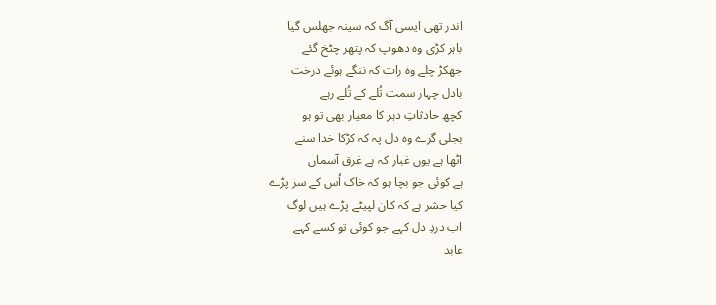اندر تھی ایسی آگ کہ سینہ جھلس گیا
باہر کڑی وہ دھوپ کہ پتھر چٹخ گئے
جھکڑ چلے وہ رات کہ ننگے ہوئے درخت
بادل چہار سمت تُلے کے تُلے رہے
کچھ حادثاتِ دہر کا معیار بھی تو ہو
بجلی گرے وہ دل پہ کہ کڑکا خدا سنے
اٹھا ہے یوں غبار کہ ہے غرق آسماں
ہے کوئی جو بچا ہو کہ خاک اُس کے سر پڑے
کیا حشر ہے کہ کان لپیٹے پڑے ہیں لوگ
اب دردِ دل کہے جو کوئی تو کسے کہے
عابد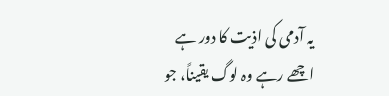یہ آدمی کی اذیت کا دور ہے
اچھے رہے وہ لوگ یقیناً، جو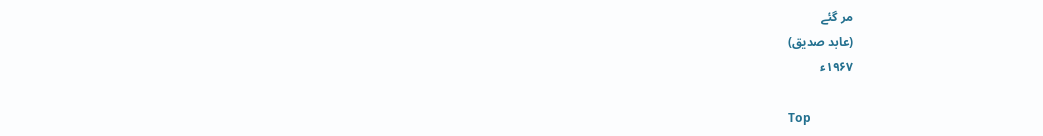مر گئے
(عابد صدیق)
۱۹۶۷ء

Top